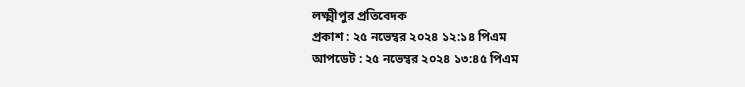লক্ষ্মীপুর প্রতিবেদক
প্রকাশ : ২৫ নভেম্বর ২০২৪ ১২:১৪ পিএম
আপডেট : ২৫ নভেম্বর ২০২৪ ১৩:৪৫ পিএম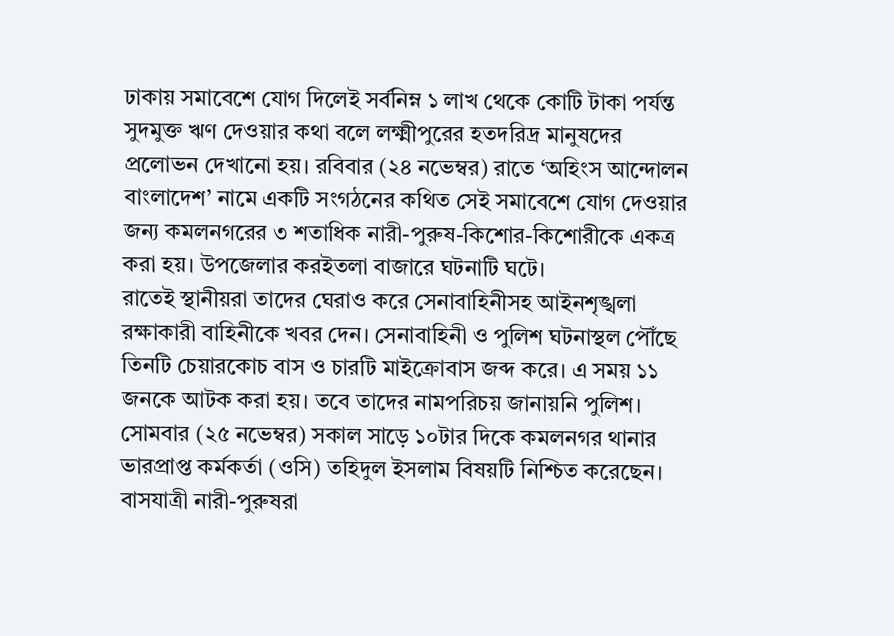ঢাকায় সমাবেশে যোগ দিলেই সর্বনিম্ন ১ লাখ থেকে কোটি টাকা পর্যন্ত সুদমুক্ত ঋণ দেওয়ার কথা বলে লক্ষ্মীপুরের হতদরিদ্র মানুষদের প্রলোভন দেখানো হয়। রবিবার (২৪ নভেম্বর) রাতে ‘অহিংস আন্দোলন বাংলাদেশ’ নামে একটি সংগঠনের কথিত সেই সমাবেশে যোগ দেওয়ার জন্য কমলনগরের ৩ শতাধিক নারী-পুরুষ-কিশোর-কিশোরীকে একত্র করা হয়। উপজেলার করইতলা বাজারে ঘটনাটি ঘটে।
রাতেই স্থানীয়রা তাদের ঘেরাও করে সেনাবাহিনীসহ আইনশৃঙ্খলা রক্ষাকারী বাহিনীকে খবর দেন। সেনাবাহিনী ও পুলিশ ঘটনাস্থল পৌঁছে তিনটি চেয়ারকোচ বাস ও চারটি মাইক্রোবাস জব্দ করে। এ সময় ১১ জনকে আটক করা হয়। তবে তাদের নামপরিচয় জানায়নি পুলিশ।
সোমবার (২৫ নভেম্বর) সকাল সাড়ে ১০টার দিকে কমলনগর থানার ভারপ্রাপ্ত কর্মকর্তা (ওসি) তহিদুল ইসলাম বিষয়টি নিশ্চিত করেছেন।
বাসযাত্রী নারী-পুরুষরা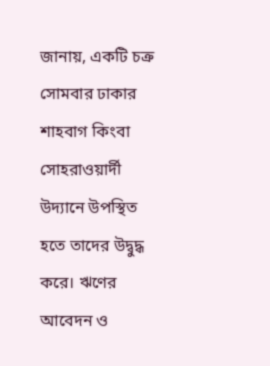জানায়, একটি চক্র সোমবার ঢাকার শাহবাগ কিংবা সোহরাওয়ার্দী উদ্যানে উপস্থিত হতে তাদের উদ্বুদ্ধ করে। ঋণের আবেদন ও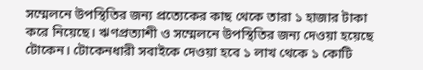সম্মেলনে উপস্থিতির জন্য প্রত্যেকের কাছ থেকে তারা ১ হাজার টাকা করে নিয়েছে। ঋণপ্রত্যাশী ও সম্মেলনে উপস্থিতির জন্য দেওয়া হয়েছে টোকেন। টোকেনধারী সবাইকে দেওয়া হবে ১ লাখ থেকে ১ কোটি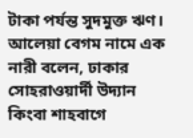টাকা পর্যন্ত সুদমুক্ত ঋণ।
আলেয়া বেগম নামে এক নারী বলেন, ঢাকার সোহরাওয়ার্দী উদ্যান কিংবা শাহবাগে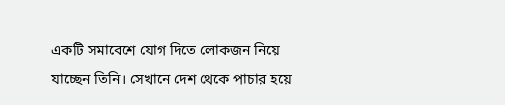একটি সমাবেশে যোগ দিতে লোকজন নিয়ে যাচ্ছেন তিনি। সেখানে দেশ থেকে পাচার হয়ে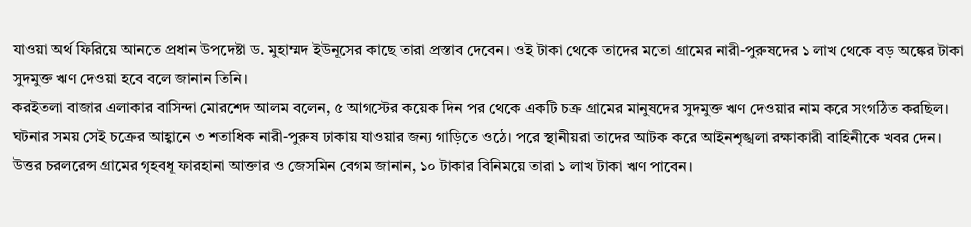যাওয়া অর্থ ফিরিয়ে আনতে প্রধান উপদেষ্টা ড. মুহাম্মদ ইউনূসের কাছে তারা প্রস্তাব দেবেন। ওই টাকা থেকে তাদের মতো গ্রামের নারী-পুরুষদের ১ লাখ থেকে বড় অঙ্কের টাকা সুদমুক্ত ঋণ দেওয়া হবে বলে জানান তিনি।
করইতলা বাজার এলাকার বাসিন্দা মোরশেদ আলম বলেন, ৫ আগস্টের কয়েক দিন পর থেকে একটি চক্র গ্রামের মানুষদের সুদমুক্ত ঋণ দেওয়ার নাম করে সংগঠিত করছিল। ঘটনার সময় সেই চক্রের আহ্বানে ৩ শতাধিক নারী-পুরুষ ঢাকায় যাওয়ার জন্য গাড়িতে ওঠে। পরে স্থানীয়রা তাদের আটক করে আইনশৃঙ্খলা রক্ষাকারী বাহিনীকে খবর দেন।
উত্তর চরলরেন্স গ্রামের গৃহবধূ ফারহানা আক্তার ও জেসমিন বেগম জানান, ১০ টাকার বিনিময়ে তারা ১ লাখ টাকা ঋণ পাবেন।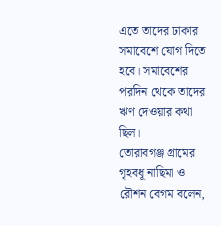এতে তাদের ঢাকার সমাবেশে যোগ দিতে হবে। সমাবেশের পরদিন থেকে তাদের ঋণ দেওয়ার কথা ছিল।
তোরাবগঞ্জ গ্রামের গৃহবধূ নাছিমা ও রৌশন বেগম বলেন,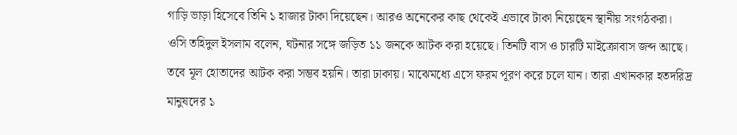গাড়ি ভাড়া হিসেবে তিনি ১ হাজার টাকা দিয়েছেন। আরও অনেকের কাছ থেকেই এভাবে টাকা নিয়েছেন স্থানীয় সংগঠকরা।
ওসি তহিদুল ইসলাম বলেন, ঘটনার সঙ্গে জড়িত ১১ জনকে আটক করা হয়েছে। তিনটি বাস ও চারটি মাইক্রোবাস জব্দ আছে। তবে মূল হোতাদের আটক করা সম্ভব হয়নি। তারা ঢাকায়। মাঝেমধ্যে এসে ফরম পূরণ করে চলে যান। তারা এখানকার হতদরিদ্র মানুষদের ১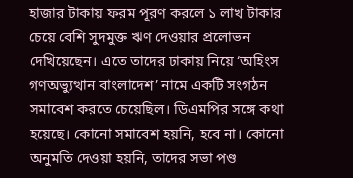হাজার টাকায় ফরম পূরণ করলে ১ লাখ টাকার চেয়ে বেশি সুদমুক্ত ঋণ দেওয়ার প্রলোভন দেখিয়েছেন। এতে তাদের ঢাকায় নিয়ে ‘অহিংস গণঅভ্যুত্থান বাংলাদেশ’ নামে একটি সংগঠন সমাবেশ করতে চেয়েছিল। ডিএমপির সঙ্গে কথা হয়েছে। কোনো সমাবেশ হয়নি, হবে না। কোনো অনুমতি দেওয়া হয়নি, তাদের সভা পণ্ড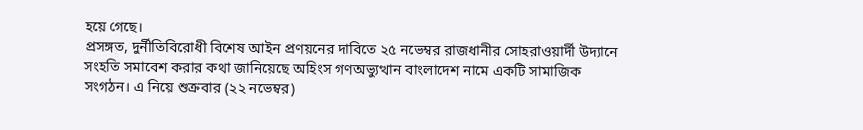হয়ে গেছে।
প্রসঙ্গত, দুর্নীতিবিরোধী বিশেষ আইন প্রণয়নের দাবিতে ২৫ নভেম্বর রাজধানীর সোহরাওয়ার্দী উদ্যানে সংহতি সমাবেশ করার কথা জানিয়েছে অহিংস গণঅভ্যুত্থান বাংলাদেশ নামে একটি সামাজিক সংগঠন। এ নিয়ে শুক্রবার (২২ নভেম্বর)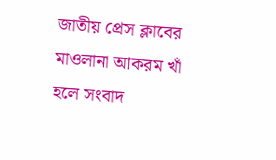জাতীয় প্রেস ক্লাবের মাওলানা আকরম খাঁ হলে সংবাদ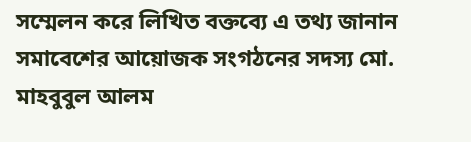সম্মেলন করে লিখিত বক্তব্যে এ তথ্য জানান সমাবেশের আয়োজক সংগঠনের সদস্য মো. মাহবুবুল আলম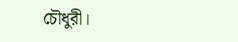চৌধুরী।